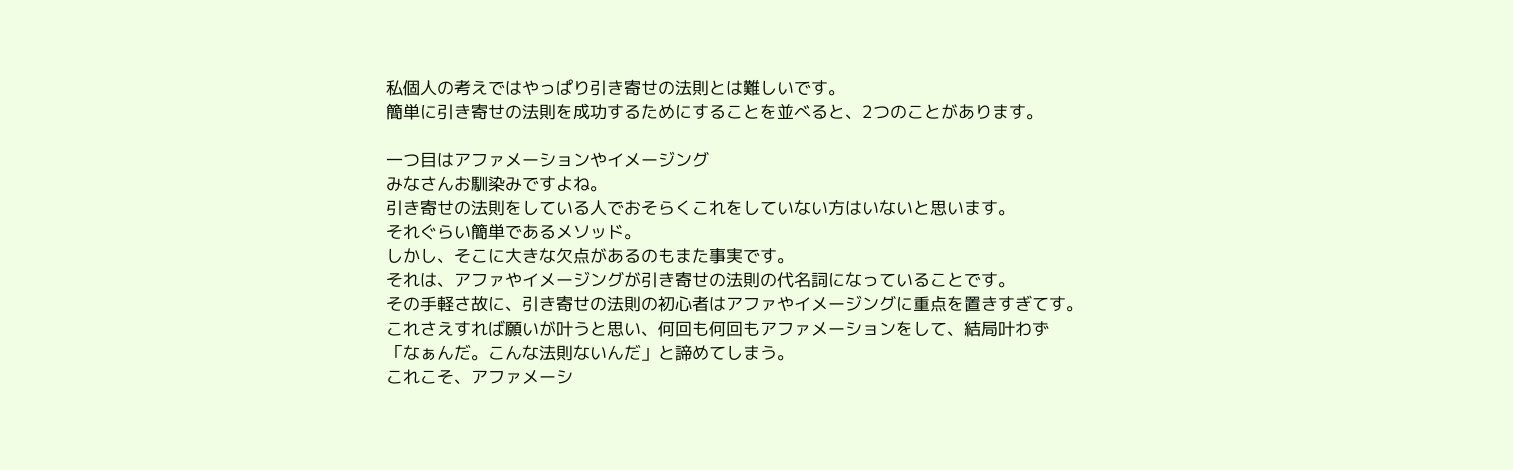私個人の考えではやっぱり引き寄せの法則とは難しいです。
簡単に引き寄せの法則を成功するためにすることを並べると、2つのことがあります。

一つ目はアファメーションやイメージング
みなさんお馴染みですよね。
引き寄せの法則をしている人でおそらくこれをしていない方はいないと思います。
それぐらい簡単であるメソッド。
しかし、そこに大きな欠点があるのもまた事実です。
それは、アファやイメージングが引き寄せの法則の代名詞になっていることです。
その手軽さ故に、引き寄せの法則の初心者はアファやイメージングに重点を置きすぎてす。
これさえすれば願いが叶うと思い、何回も何回もアファメーションをして、結局叶わず
「なぁんだ。こんな法則ないんだ」と諦めてしまう。
これこそ、アファメーシ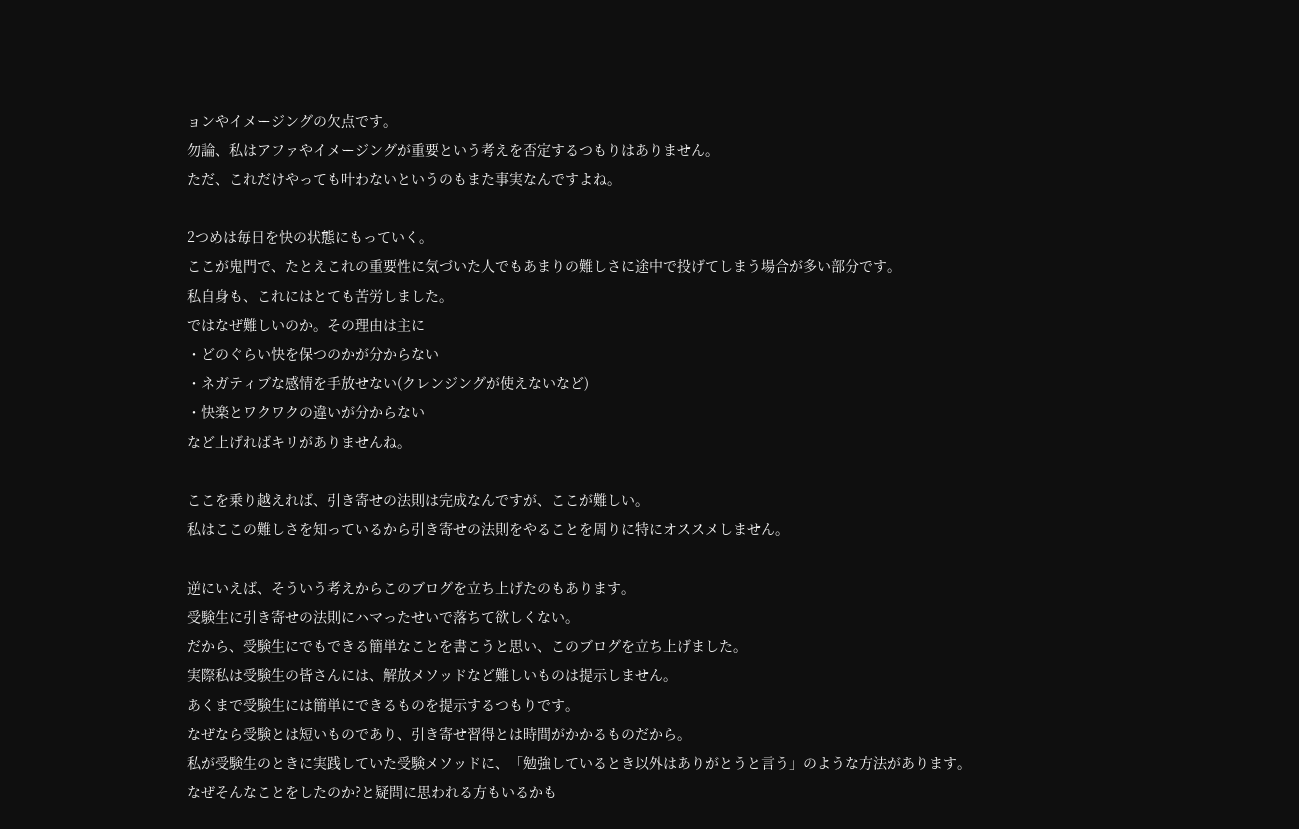ョンやイメージングの欠点です。
勿論、私はアファやイメージングが重要という考えを否定するつもりはありません。
ただ、これだけやっても叶わないというのもまた事実なんですよね。

2つめは毎日を快の状態にもっていく。
ここが鬼門で、たとえこれの重要性に気づいた人でもあまりの難しさに途中で投げてしまう場合が多い部分です。
私自身も、これにはとても苦労しました。
ではなぜ難しいのか。その理由は主に
・どのぐらい快を保つのかが分からない
・ネガティブな感情を手放せない(クレンジングが使えないなど)
・快楽とワクワクの違いが分からない
など上げればキリがありませんね。

ここを乗り越えれば、引き寄せの法則は完成なんですが、ここが難しい。
私はここの難しさを知っているから引き寄せの法則をやることを周りに特にオススメしません。

逆にいえば、そういう考えからこのブログを立ち上げたのもあります。
受験生に引き寄せの法則にハマったせいで落ちて欲しくない。
だから、受験生にでもできる簡単なことを書こうと思い、このブログを立ち上げました。
実際私は受験生の皆さんには、解放メソッドなど難しいものは提示しません。
あくまで受験生には簡単にできるものを提示するつもりです。
なぜなら受験とは短いものであり、引き寄せ習得とは時間がかかるものだから。
私が受験生のときに実践していた受験メソッドに、「勉強しているとき以外はありがとうと言う」のような方法があります。
なぜそんなことをしたのか?と疑問に思われる方もいるかも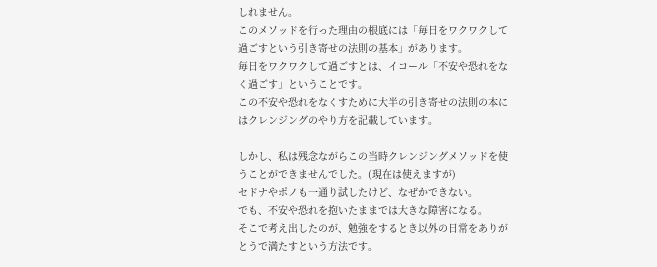しれません。
このメソッドを行った理由の根底には「毎日をワクワクして過ごすという引き寄せの法則の基本」があります。
毎日をワクワクして過ごすとは、イコール「不安や恐れをなく過ごす」ということです。
この不安や恐れをなくすために大半の引き寄せの法則の本にはクレンジングのやり方を記載しています。

しかし、私は残念ながらこの当時クレンジングメソッドを使うことができませんでした。(現在は使えますが)
セドナやポノも一通り試したけど、なぜかできない。
でも、不安や恐れを抱いたままでは大きな障害になる。
そこで考え出したのが、勉強をするとき以外の日常をありがとうで満たすという方法です。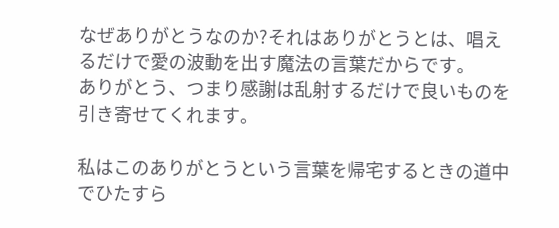なぜありがとうなのか?それはありがとうとは、唱えるだけで愛の波動を出す魔法の言葉だからです。
ありがとう、つまり感謝は乱射するだけで良いものを引き寄せてくれます。

私はこのありがとうという言葉を帰宅するときの道中でひたすら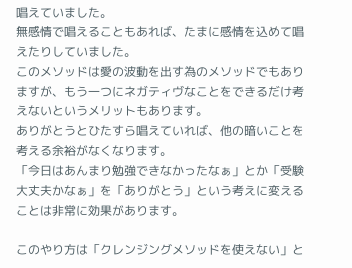唱えていました。
無感情で唱えることもあれば、たまに感情を込めて唱えたりしていました。
このメソッドは愛の波動を出す為のメソッドでもありますが、もう一つにネガティヴなことをできるだけ考えないというメリットもあります。
ありがとうとひたすら唱えていれば、他の暗いことを考える余裕がなくなります。
「今日はあんまり勉強できなかったなぁ」とか「受験大丈夫かなぁ」を「ありがとう」という考えに変えることは非常に効果があります。

このやり方は「クレンジングメソッドを使えない」と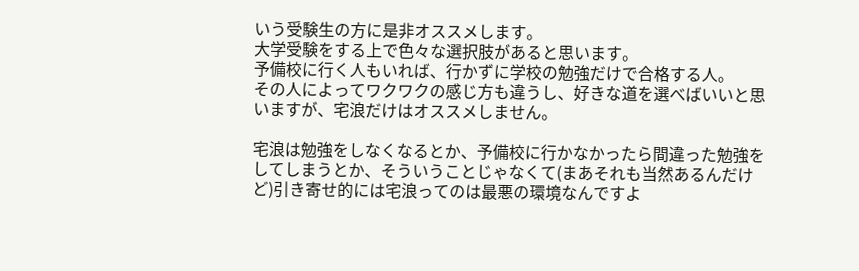いう受験生の方に是非オススメします。
大学受験をする上で色々な選択肢があると思います。
予備校に行く人もいれば、行かずに学校の勉強だけで合格する人。
その人によってワクワクの感じ方も違うし、好きな道を選べばいいと思いますが、宅浪だけはオススメしません。

宅浪は勉強をしなくなるとか、予備校に行かなかったら間違った勉強をしてしまうとか、そういうことじゃなくて(まあそれも当然あるんだけど)引き寄せ的には宅浪ってのは最悪の環境なんですよ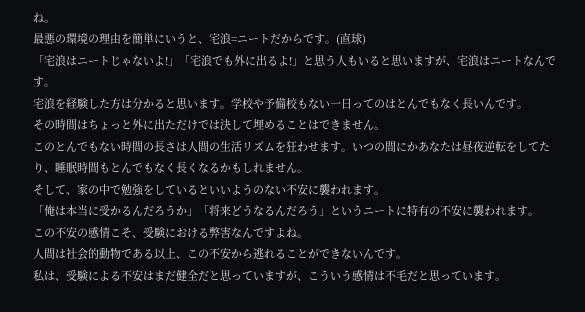ね。
最悪の環境の理由を簡単にいうと、宅浪=ニートだからです。(直球)
「宅浪はニートじゃないよ!」「宅浪でも外に出るよ!」と思う人もいると思いますが、宅浪はニートなんです。
宅浪を経験した方は分かると思います。学校や予備校もない一日ってのはとんでもなく長いんです。
その時間はちょっと外に出ただけでは決して埋めることはできません。
このとんでもない時間の長さは人間の生活リズムを狂わせます。いつの間にかあなたは昼夜逆転をしてたり、睡眠時間もとんでもなく長くなるかもしれません。
そして、家の中で勉強をしているといいようのない不安に襲われます。
「俺は本当に受かるんだろうか」「将来どうなるんだろう」というニートに特有の不安に襲われます。
この不安の感情こそ、受験における弊害なんですよね。
人間は社会的動物である以上、この不安から逃れることができないんです。
私は、受験による不安はまだ健全だと思っていますが、こういう感情は不毛だと思っています。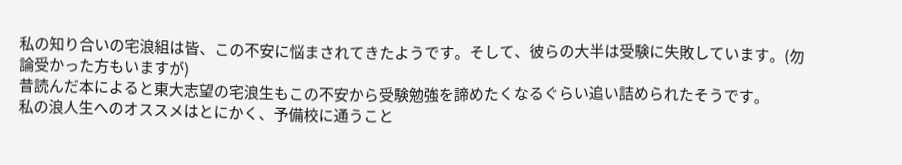私の知り合いの宅浪組は皆、この不安に悩まされてきたようです。そして、彼らの大半は受験に失敗しています。(勿論受かった方もいますが)
昔読んだ本によると東大志望の宅浪生もこの不安から受験勉強を諦めたくなるぐらい追い詰められたそうです。
私の浪人生へのオススメはとにかく、予備校に通うこと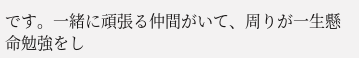です。一緒に頑張る仲間がいて、周りが一生懸命勉強をし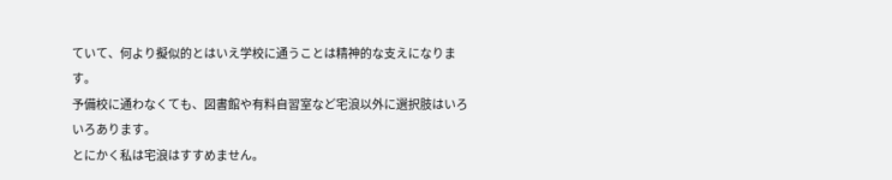ていて、何より擬似的とはいえ学校に通うことは精神的な支えになります。
予備校に通わなくても、図書館や有料自習室など宅浪以外に選択肢はいろいろあります。
とにかく私は宅浪はすすめません。